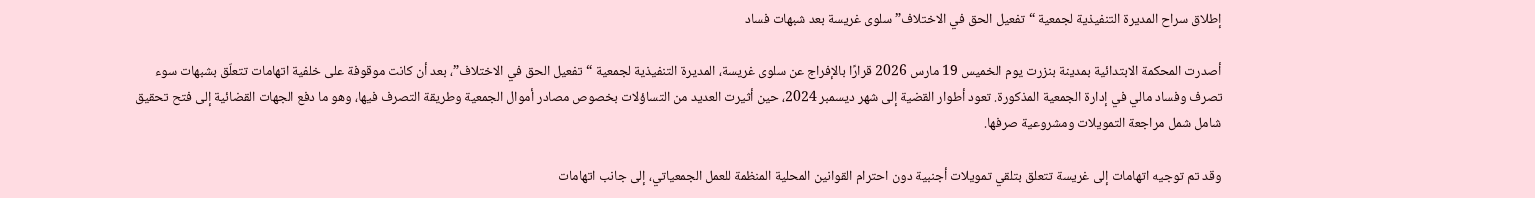إطلاق سراح المديرة التنفيذية لجمعية “تفعيل الحق في الاختلاف” سلوى غريسة بعد شبهات فساد

أصدرت المحكمة الابتدائية بمدينة بنزرت يوم الخميس 19 مارس 2026 قرارًا بالإفراج عن سلوى غريسة، المديرة التنفيذية لجمعية “تفعيل الحق في الاختلاف”، بعد أن كانت موقوفة على خلفية اتهامات تتعلّق بشبهات سوء تصرف وفساد مالي في إدارة الجمعية المذكورة. تعود أطوار القضية إلى شهر ديسمبر 2024، حين أثيرت العديد من التساؤلات بخصوص مصادر أموال الجمعية وطريقة التصرف فيها، وهو ما دفع الجهات القضائية إلى فتح تحقيق شامل شمل مراجعة التمويلات ومشروعية صرفها.

وقد تم توجيه اتهامات إلى غريسة تتعلق بتلقي تمويلات أجنبية دون احترام القوانين المحلية المنظمة للعمل الجمعياتي، إلى جانب اتهامات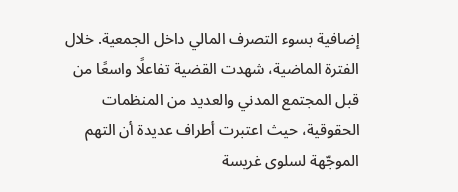إضافية بسوء التصرف المالي داخل الجمعية. خلال الفترة الماضية، شهدت القضية تفاعلًا واسعًا من قبل المجتمع المدني والعديد من المنظمات الحقوقية، حيث اعتبرت أطراف عديدة أن التهم الموجّهة لسلوى غريسة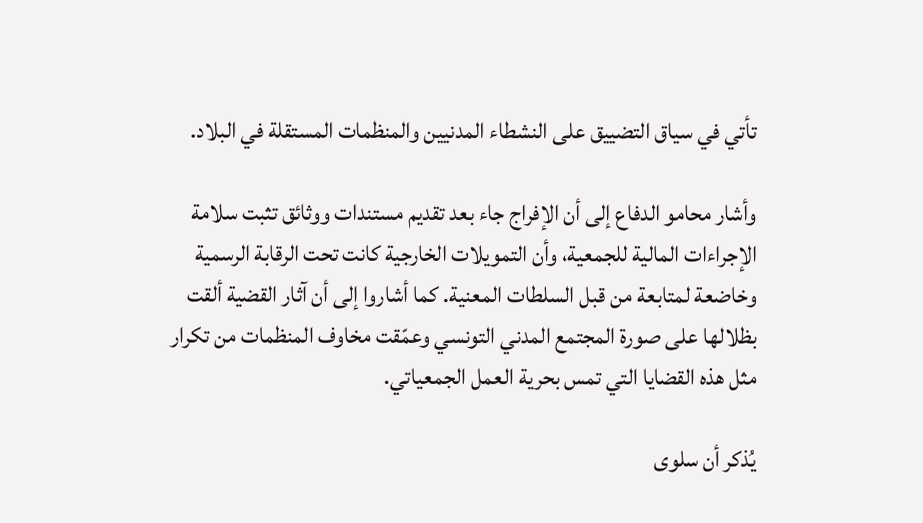تأتي في سياق التضييق على النشطاء المدنيين والمنظمات المستقلة في البلاد.

وأشار محامو الدفاع إلى أن الإفراج جاء بعد تقديم مستندات ووثائق تثبت سلامة الإجراءات المالية للجمعية، وأن التمويلات الخارجية كانت تحت الرقابة الرسمية وخاضعة لمتابعة من قبل السلطات المعنية. كما أشاروا إلى أن آثار القضية ألقت بظلالها على صورة المجتمع المدني التونسي وعمّقت مخاوف المنظمات من تكرار مثل هذه القضايا التي تمس بحرية العمل الجمعياتي.

يُذكر أن سلوى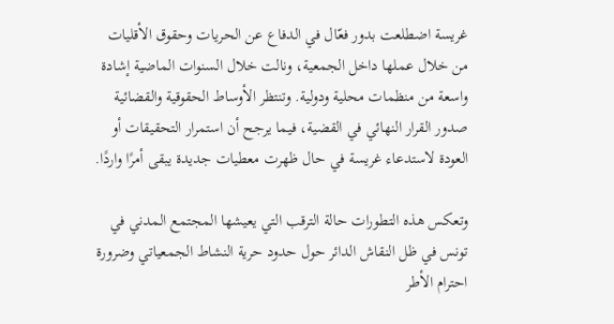غريسة اضطلعت بدور فعّال في الدفاع عن الحريات وحقوق الأقليات من خلال عملها داخل الجمعية، ونالت خلال السنوات الماضية إشادة واسعة من منظمات محلية ودولية. وتنتظر الأوساط الحقوقية والقضائية صدور القرار النهائي في القضية، فيما يرجح أن استمرار التحقيقات أو العودة لاستدعاء غريسة في حال ظهرت معطيات جديدة يبقى أمرًا واردًا.

وتعكس هذه التطورات حالة الترقب التي يعيشها المجتمع المدني في تونس في ظل النقاش الدائر حول حدود حرية النشاط الجمعياتي وضرورة احترام الأطر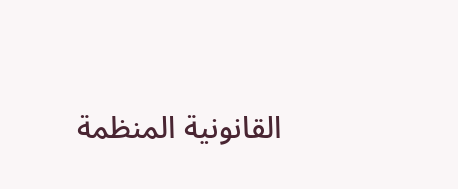القانونية المنظمة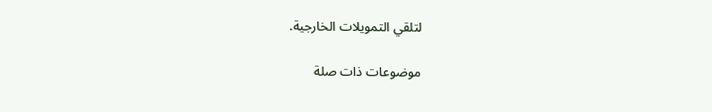لتلقي التمويلات الخارجية.

موضوعات ذات صلة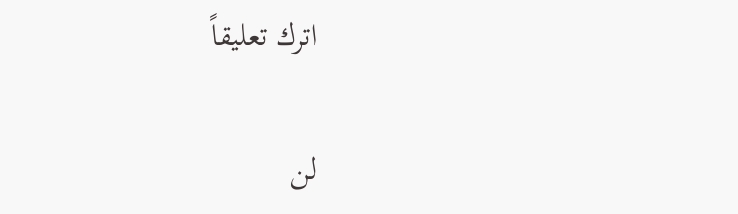اترك تعليقاً

لن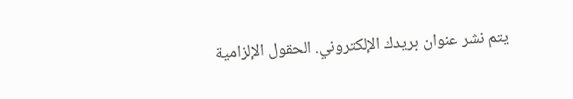يتم نشر عنوان بريدك الإلكتروني. الحقول الإلزامية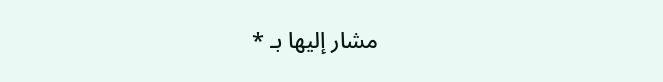مشار إليها بـ *